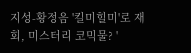지성-황정음 '킬미힐미'로 재회, 미스터리 코믹물? '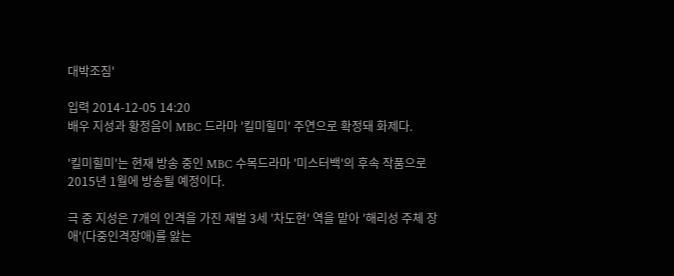대박조짐'

입력 2014-12-05 14:20
배우 지성과 황정음이 MBC 드라마 '킬미힐미' 주연으로 확정돼 화제다.

'킬미힐미'는 현재 방송 중인 MBC 수목드라마 '미스터백'의 후속 작품으로 2015년 1월에 방송될 예정이다.

극 중 지성은 7개의 인격을 가진 재벌 3세 '차도현' 역을 맡아 '해리성 주체 장애'(다중인격장애)를 앓는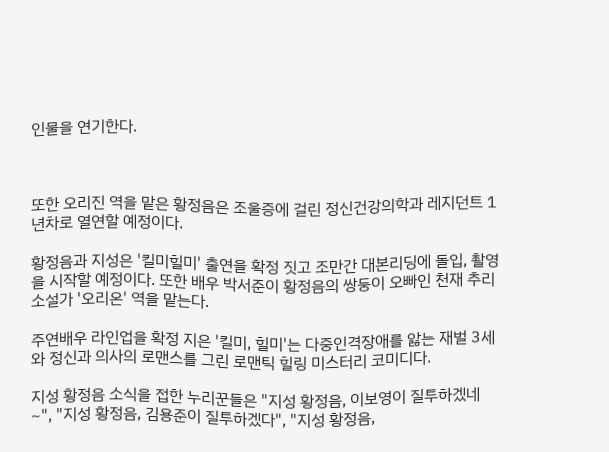인물을 연기한다.



또한 오리진 역을 맡은 황정음은 조울증에 걸린 정신건강의학과 레지던트 1년차로 열연할 예정이다.

황정음과 지성은 '킬미힐미' 출연을 확정 짓고 조만간 대본리딩에 돌입, 촬영을 시작할 예정이다. 또한 배우 박서준이 황정음의 쌍둥이 오빠인 천재 추리소설가 '오리온' 역을 맡는다.

주연배우 라인업을 확정 지은 '킬미, 힐미'는 다중인격장애를 앓는 재벌 3세와 정신과 의사의 로맨스를 그린 로맨틱 힐링 미스터리 코미디다.

지성 황정음 소식을 접한 누리꾼들은 "지성 황정음, 이보영이 질투하겠네~", "지성 황정음, 김용준이 질투하겠다", "지성 황정음,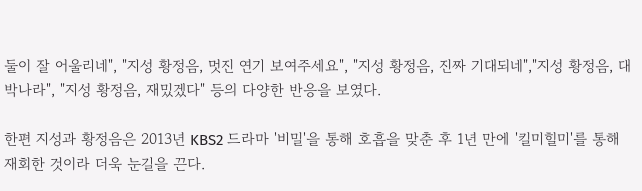둘이 잘 어울리네", "지성 황정음, 멋진 연기 보여주세요", "지성 황정음, 진짜 기대되네","지성 황정음, 대박나라", "지성 황정음, 재밌겠다" 등의 다양한 반응을 보였다.

한편 지성과 황정음은 2013년 KBS2 드라마 '비밀'을 통해 호흡을 맞춘 후 1년 만에 '킬미힐미'를 통해 재회한 것이라 더욱 눈길을 끈다.